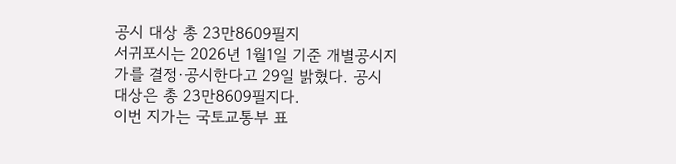공시 대상 총 23만8609필지
서귀포시는 2026년 1월1일 기준 개별공시지가를 결정·공시한다고 29일 밝혔다. 공시 대상은 총 23만8609필지다.
이번 지가는 국토교통부 표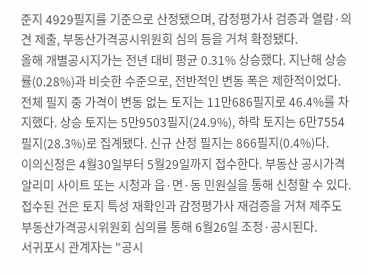준지 4929필지를 기준으로 산정됐으며, 감정평가사 검증과 열람·의견 제출, 부동산가격공시위원회 심의 등을 거쳐 확정됐다.
올해 개별공시지가는 전년 대비 평균 0.31% 상승했다. 지난해 상승률(0.28%)과 비슷한 수준으로, 전반적인 변동 폭은 제한적이었다.
전체 필지 중 가격이 변동 없는 토지는 11만686필지로 46.4%를 차지했다. 상승 토지는 5만9503필지(24.9%), 하락 토지는 6만7554필지(28.3%)로 집계됐다. 신규 산정 필지는 866필지(0.4%)다.
이의신청은 4월30일부터 5월29일까지 접수한다. 부동산 공시가격 알리미 사이트 또는 시청과 읍·면·동 민원실을 통해 신청할 수 있다.
접수된 건은 토지 특성 재확인과 감정평가사 재검증을 거쳐 제주도 부동산가격공시위원회 심의를 통해 6월26일 조정·공시된다.
서귀포시 관계자는 "공시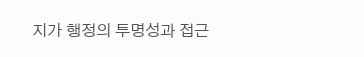지가 행정의 투명성과 접근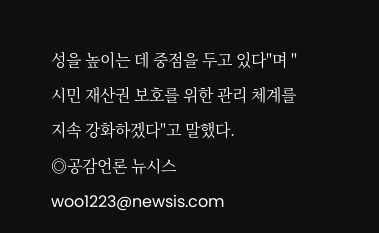성을 높이는 데 중점을 두고 있다"며 "시민 재산권 보호를 위한 관리 체계를 지속 강화하겠다"고 말했다.
◎공감언론 뉴시스 woo1223@newsis.com